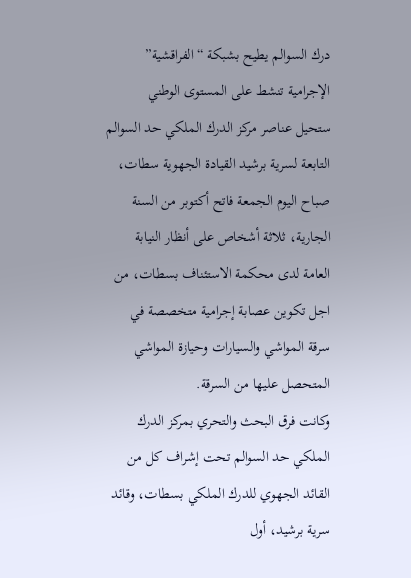درك السوالم يطيح بشبكة “الفراقشية” الإجرامية تنشط على المستوى الوطني
ستحيل عناصر مركز الدرك الملكي حد السوالم التابعة لسرية برشيد القيادة الجهوية سطات، صباح اليوم الجمعة فاتح أكتوبر من السنة الجارية، ثلاثة أشخاص على أنظار النيابة العامة لدى محكمة الاستئناف بسطات، من اجل تكوين عصابة إجرامية متخصصة في سرقة المواشي والسيارات وحيازة المواشي المتحصل عليها من السرقة.
وكانت فرق البحث والتحري بمركز الدرك الملكي حد السوالم تحت إشراف كل من القائد الجهوي للدرك الملكي بسطات، وقائد سرية برشيد، أول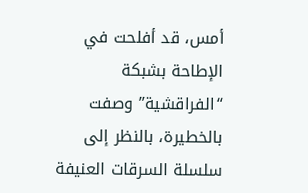أمس، قد أفلحت في الإطاحة بشبكة “الفراقشية” وصفت بالخطيرة، بالنظر إلى سلسلة السرقات العنيفة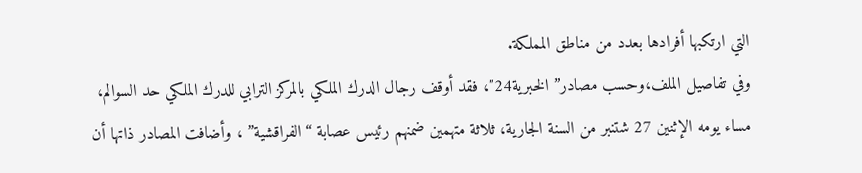التي ارتكبها أفرادها بعدد من مناطق المملكة.
وفي تفاصيل الملف،وحسب مصادر” الخبرية24″، فقد أوقف رجال الدرك الملكي بالمركز الترابي للدرك الملكي حد السوالم، مساء يومه الإثنين 27 شتنبر من السنة الجارية، ثلاثة متهمين ضمنهم رئيس عصابة “الفراقشية” ، وأضافت المصادر ذاتها أن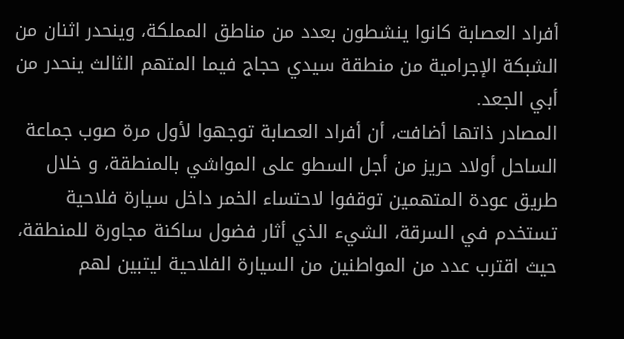أفراد العصابة كانوا ينشطون بعدد من مناطق المملكة، وينحدر اثنان من الشبكة الإجرامية من منطقة سيدي حجاج فيما المتهم الثالث ينحدر من أبي الجعد.
المصادر ذاتها أضافت، أن أفراد العصابة توجهوا لأول مرة صوب جماعة الساحل أولاد حريز من أجل السطو على المواشي بالمنطقة، و خلال طريق عودة المتهمين توقفوا لاحتساء الخمر داخل سيارة فلاحية تستخدم في السرقة، الشيء الذي أثار فضول ساكنة مجاورة للمنطقة، حيث اقترب عدد من المواطنين من السيارة الفلاحية ليتبين لهم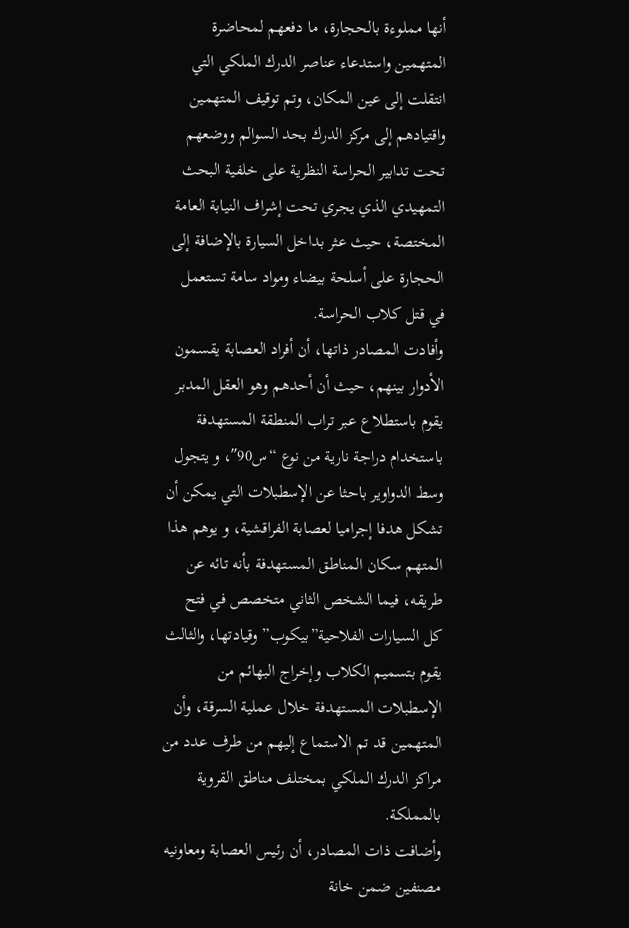أنها مملوءة بالحجارة، ما دفعهم لمحاضرة المتهمين واستدعاء عناصر الدرك الملكي التي انتقلت إلى عين المكان، وتم توقيف المتهمين واقتيادهم إلى مركز الدرك بحد السوالم ووضعهم تحت تدابير الحراسة النظرية على خلفية البحث التمهيدي الذي يجري تحت إشراف النيابة العامة المختصة، حيث عثر بداخل السيارة بالإضافة إلى الحجارة على أسلحة بيضاء ومواد سامة تستعمل في قتل كلاب الحراسة.
وأفادت المصادر ذاتها، أن أفراد العصابة يقسمون الأدوار بينهم، حيث أن أحدهم وهو العقل المدبر يقوم باستطلاع عبر تراب المنطقة المستهدفة باستخدام دراجة نارية من نوع “س90″، و يتجول وسط الدواوير باحثا عن الإسطبلات التي يمكن أن تشكل هدفا إجراميا لعصابة الفراقشية، و يوهم هذا المتهم سكان المناطق المستهدفة بأنه تائه عن طريقه، فيما الشخص الثاني متخصص في فتح كل السيارات الفلاحية”بيكوب” وقيادتها، والثالث يقوم بتسميم الكلاب وإخراج البهائم من الإسطبلات المستهدفة خلال عملية السرقة، وأن المتهمين قد تم الاستماع إليهم من طرف عدد من مراكز الدرك الملكي بمختلف مناطق القروية بالمملكة.
وأضافت ذات المصادر، أن رئيس العصابة ومعاونيه مصنفين ضمن خانة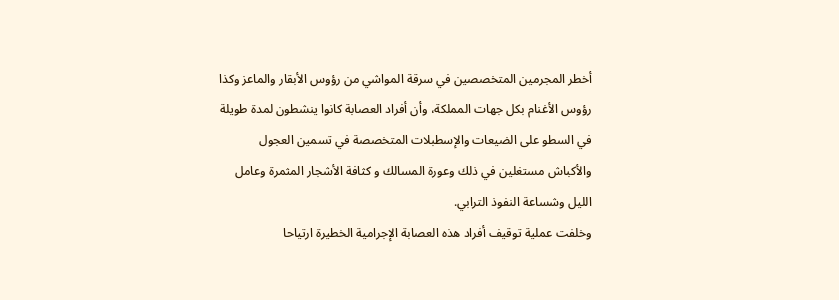أخطر المجرمين المتخصصين في سرقة المواشي من رؤوس الأبقار والماعز وكذا رؤوس الأغنام بكل جهات المملكة، وأن أفراد العصابة كانوا ينشطون لمدة طويلة في السطو على الضيعات والإسطبلات المتخصصة في تسمين العجول والأكباش مستغلين في ذلك وعورة المسالك و كثافة الأشجار المثمرة وعامل الليل وشساعة النفوذ الترابي.
وخلفت عملية توقيف أفراد هذه العصابة الإجرامية الخطيرة ارتياحا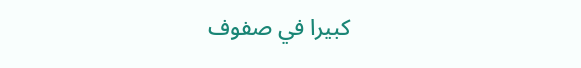كبيرا في صفوف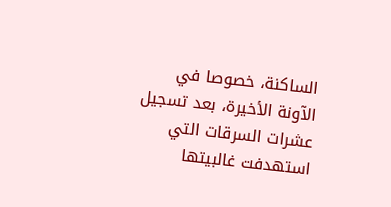الساكنة، خصوصا في الآونة الأخيرة، بعد تسجيل عشرات السرقات التي استهدفت غالبيتها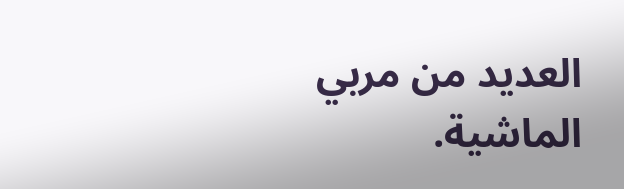العديد من مربي الماشية.